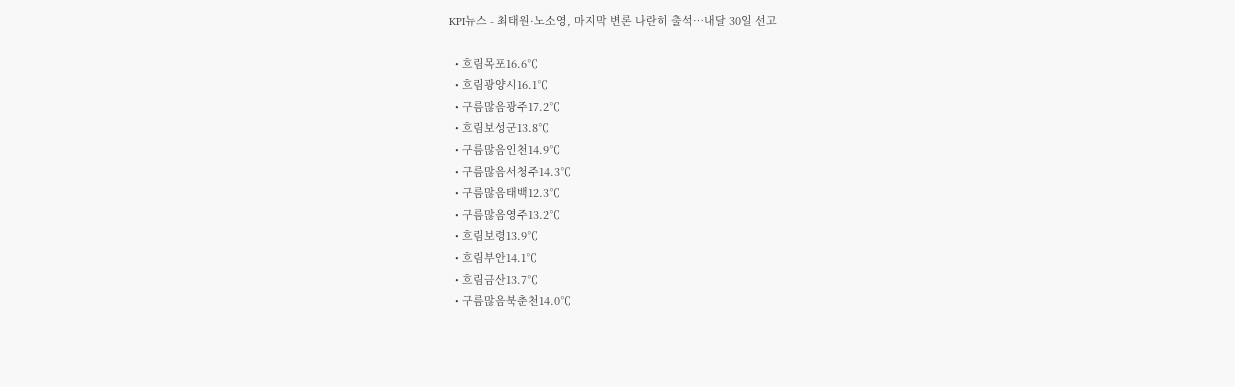KPI뉴스 - 최태원·노소영, 마지막 변론 나란히 출석…내달 30일 선고

  • 흐림목포16.6℃
  • 흐림광양시16.1℃
  • 구름많음광주17.2℃
  • 흐림보성군13.8℃
  • 구름많음인천14.9℃
  • 구름많음서청주14.3℃
  • 구름많음태백12.3℃
  • 구름많음영주13.2℃
  • 흐림보령13.9℃
  • 흐림부안14.1℃
  • 흐림금산13.7℃
  • 구름많음북춘천14.0℃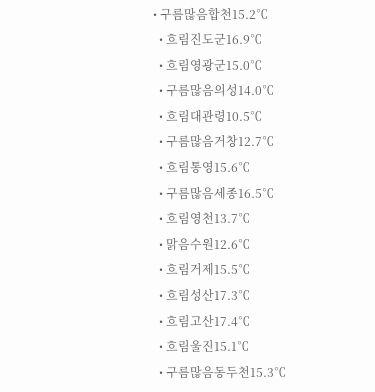• 구름많음합천15.2℃
  • 흐림진도군16.9℃
  • 흐림영광군15.0℃
  • 구름많음의성14.0℃
  • 흐림대관령10.5℃
  • 구름많음거창12.7℃
  • 흐림통영15.6℃
  • 구름많음세종16.5℃
  • 흐림영천13.7℃
  • 맑음수원12.6℃
  • 흐림거제15.5℃
  • 흐림성산17.3℃
  • 흐림고산17.4℃
  • 흐림울진15.1℃
  • 구름많음동두천15.3℃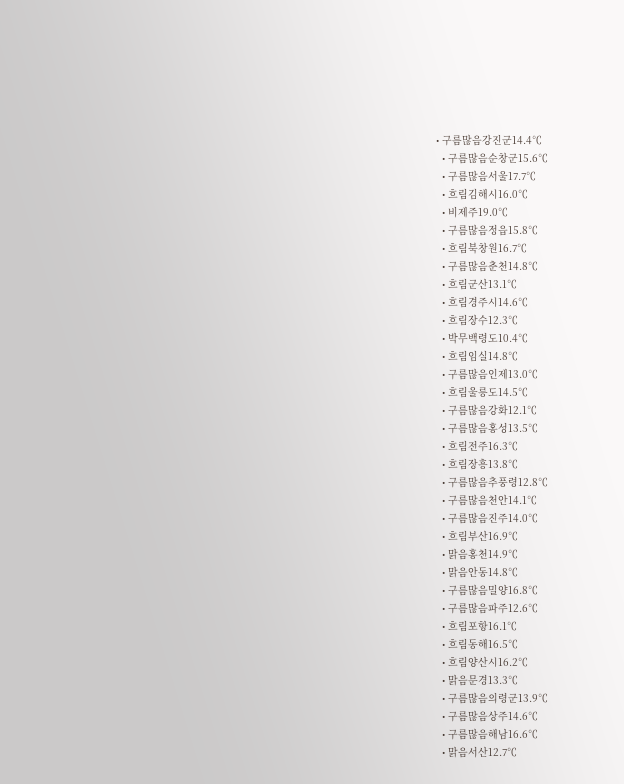• 구름많음강진군14.4℃
  • 구름많음순창군15.6℃
  • 구름많음서울17.7℃
  • 흐림김해시16.0℃
  • 비제주19.0℃
  • 구름많음정읍15.8℃
  • 흐림북창원16.7℃
  • 구름많음춘천14.8℃
  • 흐림군산13.1℃
  • 흐림경주시14.6℃
  • 흐림장수12.3℃
  • 박무백령도10.4℃
  • 흐림임실14.8℃
  • 구름많음인제13.0℃
  • 흐림울릉도14.5℃
  • 구름많음강화12.1℃
  • 구름많음홍성13.5℃
  • 흐림전주16.3℃
  • 흐림장흥13.8℃
  • 구름많음추풍령12.8℃
  • 구름많음천안14.1℃
  • 구름많음진주14.0℃
  • 흐림부산16.9℃
  • 맑음홍천14.9℃
  • 맑음안동14.8℃
  • 구름많음밀양16.8℃
  • 구름많음파주12.6℃
  • 흐림포항16.1℃
  • 흐림동해16.5℃
  • 흐림양산시16.2℃
  • 맑음문경13.3℃
  • 구름많음의령군13.9℃
  • 구름많음상주14.6℃
  • 구름많음해남16.6℃
  • 맑음서산12.7℃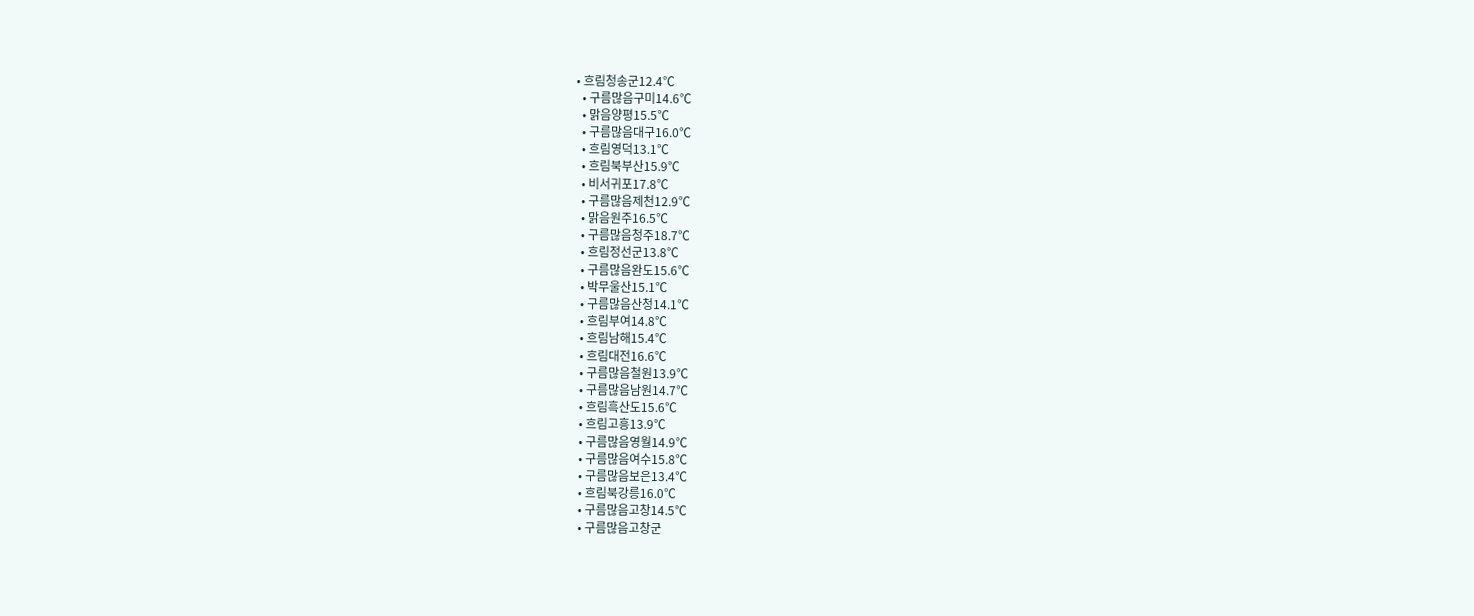• 흐림청송군12.4℃
  • 구름많음구미14.6℃
  • 맑음양평15.5℃
  • 구름많음대구16.0℃
  • 흐림영덕13.1℃
  • 흐림북부산15.9℃
  • 비서귀포17.8℃
  • 구름많음제천12.9℃
  • 맑음원주16.5℃
  • 구름많음청주18.7℃
  • 흐림정선군13.8℃
  • 구름많음완도15.6℃
  • 박무울산15.1℃
  • 구름많음산청14.1℃
  • 흐림부여14.8℃
  • 흐림남해15.4℃
  • 흐림대전16.6℃
  • 구름많음철원13.9℃
  • 구름많음남원14.7℃
  • 흐림흑산도15.6℃
  • 흐림고흥13.9℃
  • 구름많음영월14.9℃
  • 구름많음여수15.8℃
  • 구름많음보은13.4℃
  • 흐림북강릉16.0℃
  • 구름많음고창14.5℃
  • 구름많음고창군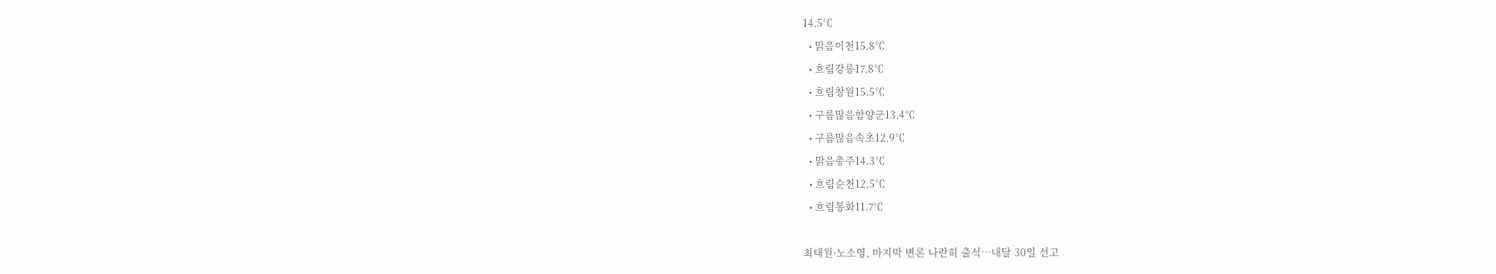14.5℃
  • 맑음이천15.8℃
  • 흐림강릉17.8℃
  • 흐림창원15.5℃
  • 구름많음함양군13.4℃
  • 구름많음속초12.9℃
  • 맑음충주14.3℃
  • 흐림순천12.5℃
  • 흐림봉화11.7℃

최태원·노소영, 마지막 변론 나란히 출석…내달 30일 선고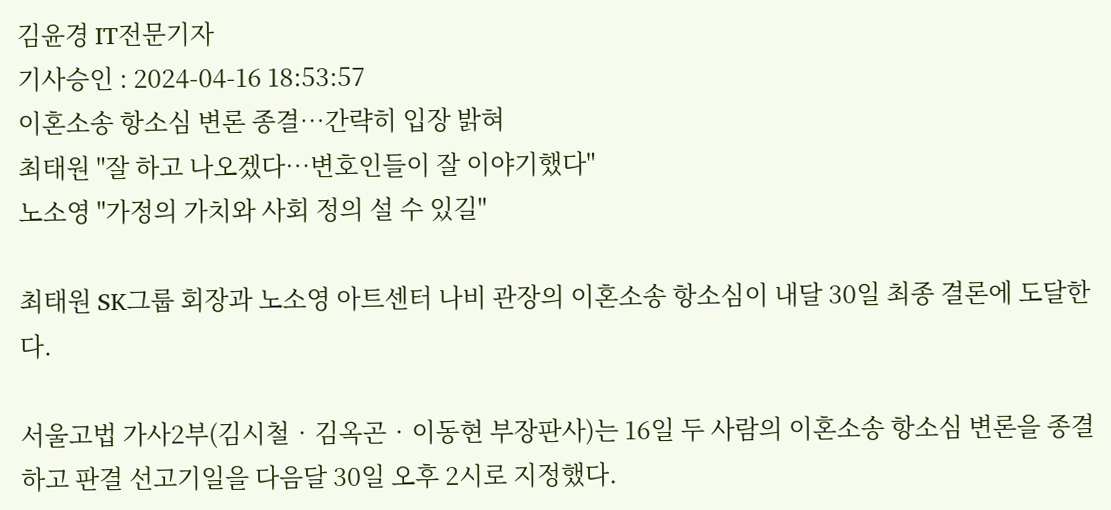김윤경 IT전문기자
기사승인 : 2024-04-16 18:53:57
이혼소송 항소심 변론 종결…간략히 입장 밝혀
최태원 "잘 하고 나오겠다…변호인들이 잘 이야기했다"
노소영 "가정의 가치와 사회 정의 설 수 있길"

최태원 SK그룹 회장과 노소영 아트센터 나비 관장의 이혼소송 항소심이 내달 30일 최종 결론에 도달한다.

서울고법 가사2부(김시철‧김옥곤‧이동현 부장판사)는 16일 두 사람의 이혼소송 항소심 변론을 종결하고 판결 선고기일을 다음달 30일 오후 2시로 지정했다.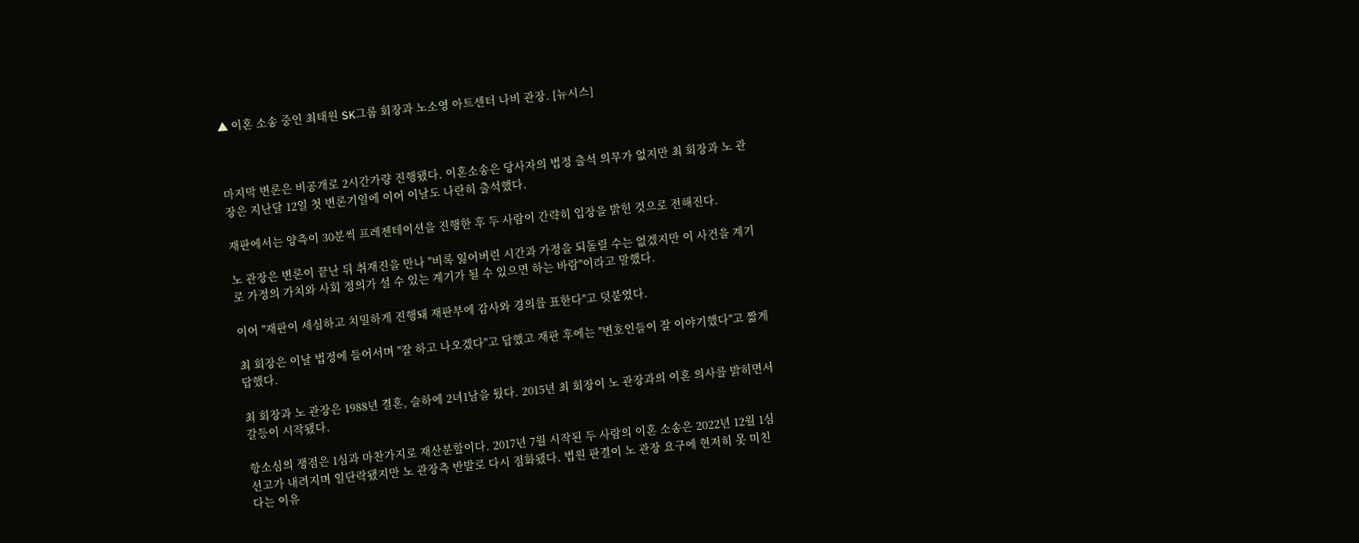▲ 이혼 소송 중인 최태원 SK그룹 회장과 노소영 아트센터 나비 관장. [뉴시스]



마지막 변론은 비공개로 2시간가량 진행됐다. 이혼소송은 당사자의 법정 출석 의무가 없지만 최 회장과 노 관장은 지난달 12일 첫 변론기일에 이어 이날도 나란히 출석했다.

재판에서는 양측이 30분씩 프레젠테이션을 진행한 후 두 사람이 간략히 입장을 밝힌 것으로 전해진다.

노 관장은 변론이 끝난 뒤 취재진을 만나 "비록 잃어버린 시간과 가정을 되돌릴 수는 없겠지만 이 사건을 계기로 가정의 가치와 사회 정의가 설 수 있는 계기가 될 수 있으면 하는 바람"이라고 말했다.

이어 "재판이 세심하고 치밀하게 진행돼 재판부에 감사와 경의를 표한다"고 덧붙였다.

최 회장은 이날 법정에 들어서며 "잘 하고 나오겠다"고 답했고 재판 후에는 "변호인들이 잘 이야기했다"고 짧게 답했다.

최 회장과 노 관장은 1988년 결혼, 슬하에 2녀1남을 뒀다. 2015년 최 회장이 노 관장과의 이혼 의사를 밝히면서 갈등이 시작됐다.

항소심의 쟁점은 1심과 마찬가지로 재산분할이다. 2017년 7월 시작된 두 사람의 이혼 소송은 2022년 12월 1심 선고가 내려지며 일단락됐지만 노 관장측 반발로 다시 점화됐다. 법원 판결이 노 관장 요구에 현저히 못 미친다는 이유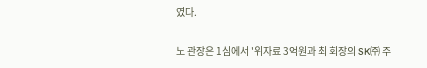였다.

노 관장은 1심에서 '위자료 3억원과 최 회장의 SK㈜ 주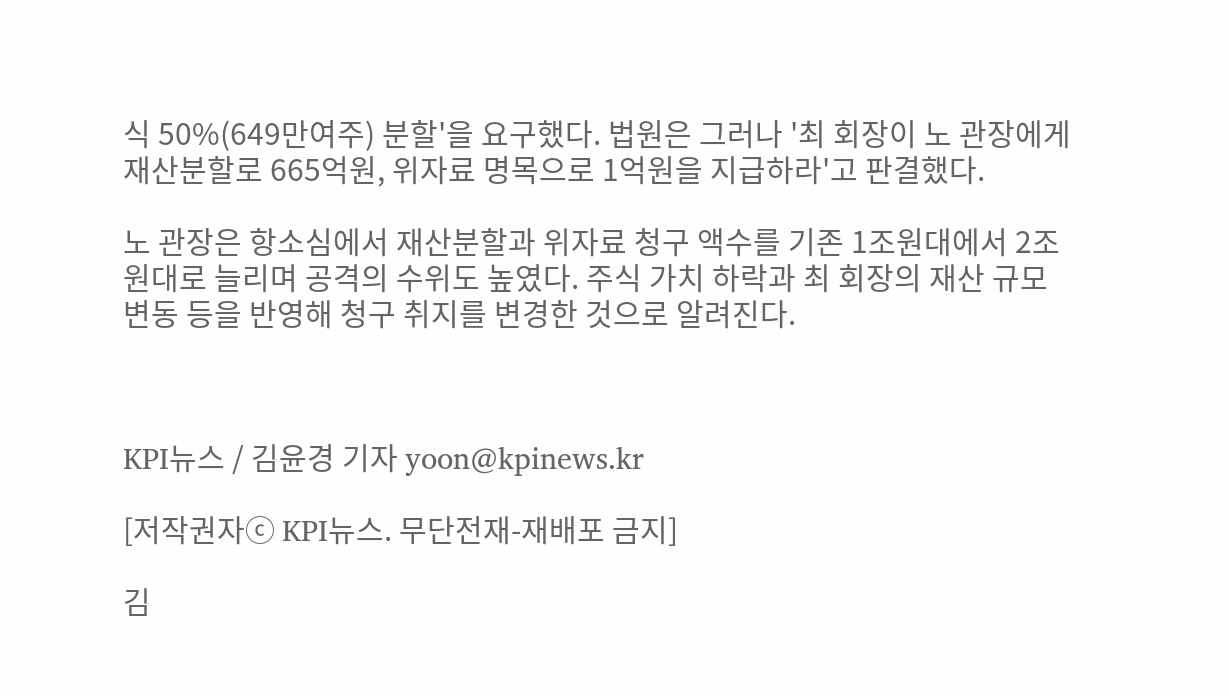식 50%(649만여주) 분할'을 요구했다. 법원은 그러나 '최 회장이 노 관장에게 재산분할로 665억원, 위자료 명목으로 1억원을 지급하라'고 판결했다.

노 관장은 항소심에서 재산분할과 위자료 청구 액수를 기존 1조원대에서 2조원대로 늘리며 공격의 수위도 높였다. 주식 가치 하락과 최 회장의 재산 규모 변동 등을 반영해 청구 취지를 변경한 것으로 알려진다.



KPI뉴스 / 김윤경 기자 yoon@kpinews.kr

[저작권자ⓒ KPI뉴스. 무단전재-재배포 금지]

김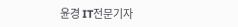윤경 IT전문기자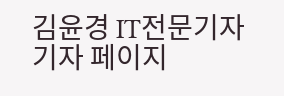김윤경 IT전문기자
기자 페이지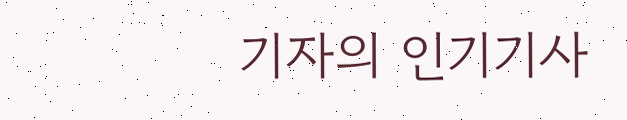기자의 인기기사